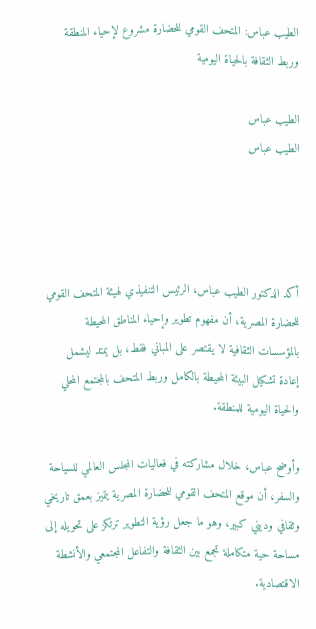الطيب عباس: المتحف القومي للحضارة مشروع لإحياء المنطقة وربط الثقافة بالحياة اليومية

الطيب عباس
الطيب عباس




أكد الدكتور الطيب عباس، الرئيس التنفيذي لهيئة المتحف القومي للحضارة المصرية، أن مفهوم تطوير وإحياء المناطق المحيطة بالمؤسسات الثقافية لا يقتصر على المباني فقط، بل يمتد ليشمل إعادة تشكيل البيئة المحيطة بالكامل وربط المتحف بالمجتمع المحلي والحياة اليومية للمنطقة.

وأوضح عباس، خلال مشاركته في فعاليات المجلس العالمي للسياحة والسفر، أن موقع المتحف القومي للحضارة المصرية يتميز بعمق تاريخي وثقافي وديني كبير، وهو ما جعل رؤية التطوير ترتكز على تحويله إلى مساحة حية متكاملة تجمع بين الثقافة والتفاعل المجتمعي والأنشطة الاقتصادية.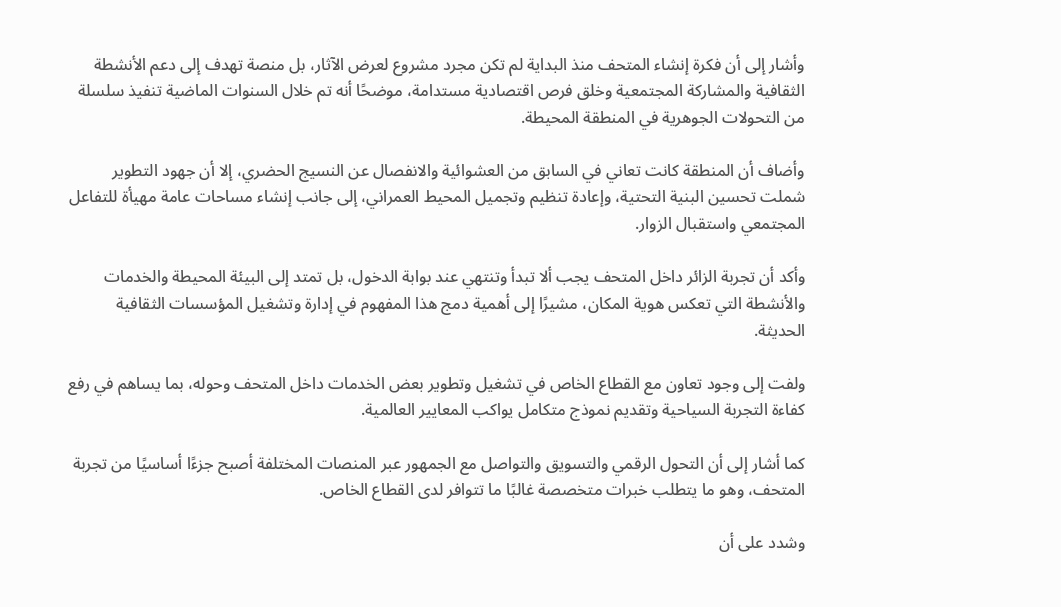وأشار إلى أن فكرة إنشاء المتحف منذ البداية لم تكن مجرد مشروع لعرض الآثار، بل منصة تهدف إلى دعم الأنشطة الثقافية والمشاركة المجتمعية وخلق فرص اقتصادية مستدامة، موضحًا أنه تم خلال السنوات الماضية تنفيذ سلسلة من التحولات الجوهرية في المنطقة المحيطة.

وأضاف أن المنطقة كانت تعاني في السابق من العشوائية والانفصال عن النسيج الحضري، إلا أن جهود التطوير شملت تحسين البنية التحتية، وإعادة تنظيم وتجميل المحيط العمراني، إلى جانب إنشاء مساحات عامة مهيأة للتفاعل المجتمعي واستقبال الزوار.

وأكد أن تجربة الزائر داخل المتحف يجب ألا تبدأ وتنتهي عند بوابة الدخول، بل تمتد إلى البيئة المحيطة والخدمات والأنشطة التي تعكس هوية المكان، مشيرًا إلى أهمية دمج هذا المفهوم في إدارة وتشغيل المؤسسات الثقافية الحديثة.

ولفت إلى وجود تعاون مع القطاع الخاص في تشغيل وتطوير بعض الخدمات داخل المتحف وحوله، بما يساهم في رفع كفاءة التجربة السياحية وتقديم نموذج متكامل يواكب المعايير العالمية.

كما أشار إلى أن التحول الرقمي والتسويق والتواصل مع الجمهور عبر المنصات المختلفة أصبح جزءًا أساسيًا من تجربة المتحف، وهو ما يتطلب خبرات متخصصة غالبًا ما تتوافر لدى القطاع الخاص.

وشدد على أن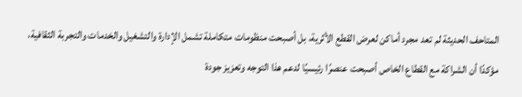المتاحف الحديثة لم تعد مجرد أماكن لعرض القطع الأثرية، بل أصبحت منظومات متكاملة تشمل الإدارة والتشغيل والخدمات والتجربة الثقافية، مؤكدًا أن الشراكة مع القطاع الخاص أصبحت عنصرًا رئيسيًا لدعم هذا التوجه وتعزيز جودة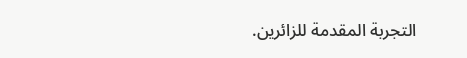التجربة المقدمة للزائرين.